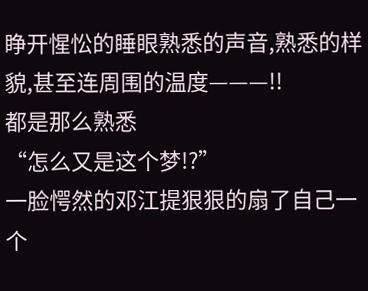睁开惺忪的睡眼熟悉的声音,熟悉的样貌,甚至连周围的温度———!!
都是那么熟悉
“怎么又是这个梦!?”
一脸愕然的邓江提狠狠的扇了自己一个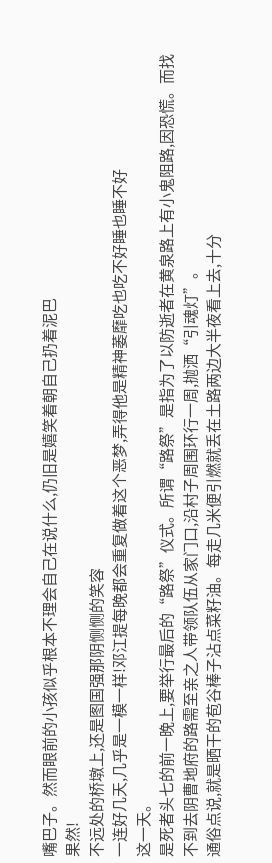嘴巴子。然而眼前的小孩似乎根本不理会自己在说什么,仍旧是嬉笑着朝自己扔着泥巴
果然!
不远处的桥墩上,还是图国强那阴恻恻的笑容
一连好几天,几乎是一模一样!邓江提每晚都会重复做着这个恶梦,弄得他是精神萎靡吃也吃不好睡也睡不好
这一天。
是死者头七的前一晚上,要举行最后的“路祭”仪式。所谓“路祭”是指为了以防逝者在黄泉路上有小鬼阻路,因恐慌。而找不到去阴曹地府的路需至亲之人带领队伍从家门口,沿村子周围环行一周,抛洒“引魂灯”。
通俗点说,就是晒干的苞谷棒子沾点菜籽油。每走几米便引燃就丢在土路两边大半夜看上去,十分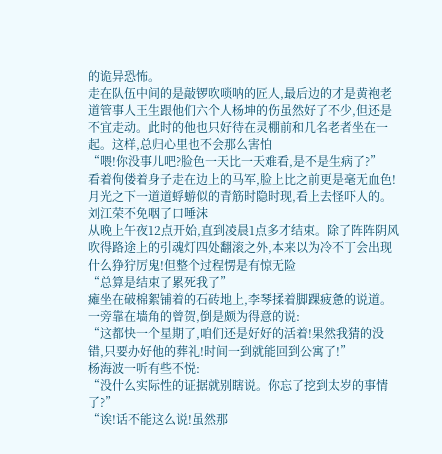的诡异恐怖。
走在队伍中间的是敲锣吹唢呐的匠人,最后边的才是黄袍老道管事人王生跟他们六个人杨坤的伤虽然好了不少,但还是不宜走动。此时的他也只好待在灵棚前和几名老者坐在一起。这样,总归心里也不会那么害怕
“喂!你没事儿吧?脸色一天比一天难看,是不是生病了?”
看着佝偻着身子走在边上的马军,脸上比之前更是毫无血色!月光之下一道道蜉蝣似的青筋时隐时现,看上去怪吓人的。刘江荣不免咽了口唾沫
从晚上午夜12点开始,直到凌晨1点多才结束。除了阵阵阴风吹得路途上的引魂灯四处翻滚之外,本来以为冷不丁会出现什么狰狞厉鬼!但整个过程愣是有惊无险
“总算是结束了累死我了”
瘫坐在破棉絮铺着的石砖地上,李琴揉着脚踝疲惫的说道。一旁靠在墙角的曾贺,倒是颇为得意的说:
“这都快一个星期了,咱们还是好好的活着!果然我猜的没错,只要办好他的葬礼!时间一到就能回到公寓了!”
杨海波一听有些不悦:
“没什么实际性的证据就别瞎说。你忘了挖到太岁的事情了?”
“诶!话不能这么说!虽然那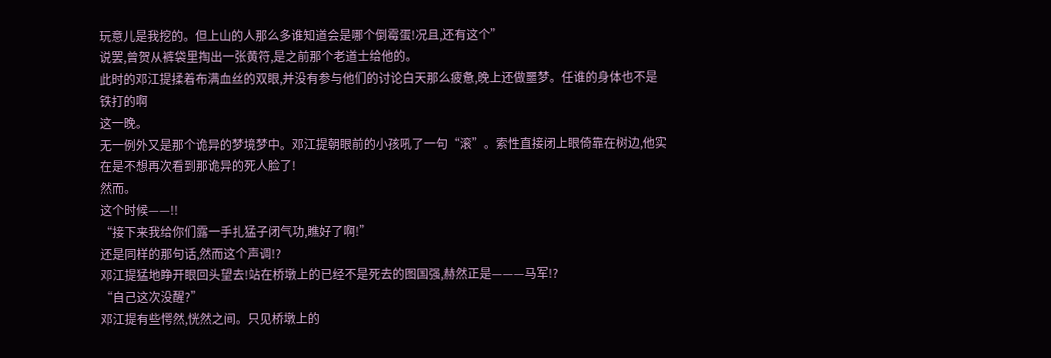玩意儿是我挖的。但上山的人那么多谁知道会是哪个倒霉蛋!况且,还有这个”
说罢,曾贺从裤袋里掏出一张黄符,是之前那个老道士给他的。
此时的邓江提揉着布满血丝的双眼,并没有参与他们的讨论白天那么疲惫,晚上还做噩梦。任谁的身体也不是铁打的啊
这一晚。
无一例外又是那个诡异的梦境梦中。邓江提朝眼前的小孩吼了一句“滚”。索性直接闭上眼倚靠在树边,他实在是不想再次看到那诡异的死人脸了!
然而。
这个时候——!!
“接下来我给你们露一手扎猛子闭气功,瞧好了啊!”
还是同样的那句话,然而这个声调!?
邓江提猛地睁开眼回头望去!站在桥墩上的已经不是死去的图国强,赫然正是———马军!?
“自己这次没醒?”
邓江提有些愕然,恍然之间。只见桥墩上的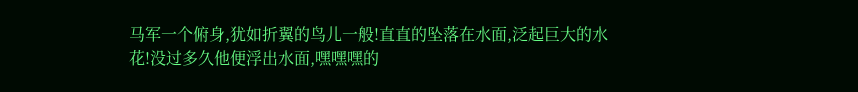马军一个俯身,犹如折翼的鸟儿一般!直直的坠落在水面,泛起巨大的水花!没过多久他便浮出水面,嘿嘿嘿的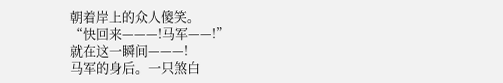朝着岸上的众人傻笑。
“快回来———!马军——!”
就在这一瞬间———!
马军的身后。一只煞白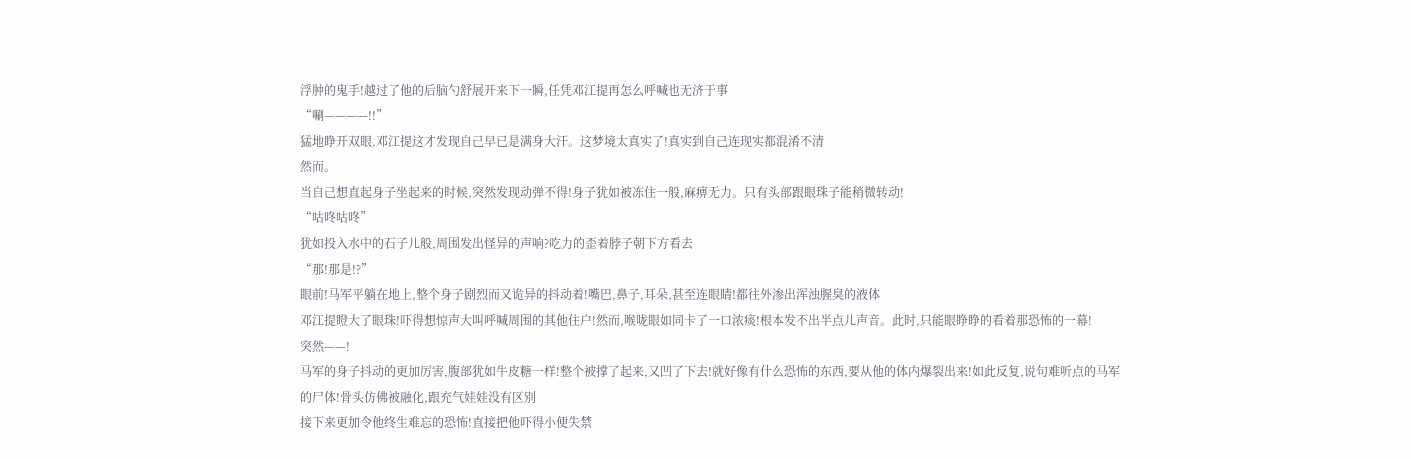浮肿的鬼手!越过了他的后脑勺舒展开来下一瞬,任凭邓江提再怎么呼喊也无济于事
“唰————!!”
猛地睁开双眼,邓江提这才发现自己早已是满身大汗。这梦境太真实了!真实到自己连现实都混淆不清
然而。
当自己想直起身子坐起来的时候,突然发现动弹不得!身子犹如被冻住一般,麻痹无力。只有头部跟眼珠子能稍微转动!
“咕咚咕咚”
犹如投入水中的石子儿般,周围发出怪异的声响?吃力的歪着脖子朝下方看去
“那!那是!?”
眼前!马军平躺在地上,整个身子剧烈而又诡异的抖动着!嘴巴,鼻子,耳朵,甚至连眼睛!都往外渗出浑浊腥臭的液体
邓江提瞪大了眼珠!吓得想惊声大叫呼喊周围的其他住户!然而,喉咙眼如同卡了一口浓痰!根本发不出半点儿声音。此时,只能眼睁睁的看着那恐怖的一幕!
突然——!
马军的身子抖动的更加厉害,腹部犹如牛皮糖一样!整个被撑了起来,又凹了下去!就好像有什么恐怖的东西,要从他的体内爆裂出来!如此反复,说句难听点的马军的尸体!骨头仿佛被融化,跟充气娃娃没有区别
接下来更加令他终生难忘的恐怖!直接把他吓得小便失禁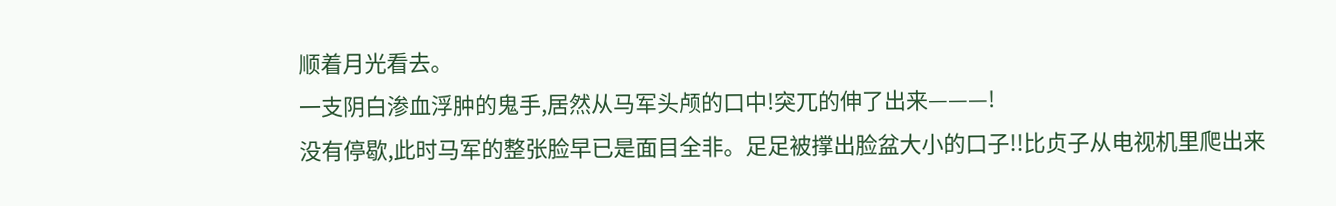顺着月光看去。
一支阴白渗血浮肿的鬼手,居然从马军头颅的口中!突兀的伸了出来———!
没有停歇,此时马军的整张脸早已是面目全非。足足被撑出脸盆大小的口子!!比贞子从电视机里爬出来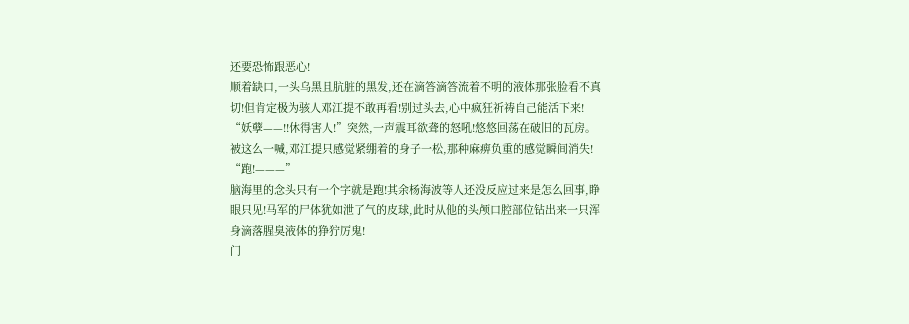还要恐怖跟恶心!
顺着缺口,一头乌黑且肮脏的黑发,还在滴答滴答流着不明的液体那张脸看不真切!但肯定极为骇人邓江提不敢再看!别过头去,心中疯狂祈祷自己能活下来!
“妖孽——!!休得害人!”突然,一声震耳欲聋的怒吼!悠悠回荡在破旧的瓦房。
被这么一喊,邓江提只感觉紧绷着的身子一松,那种麻痹负重的感觉瞬间消失!
“跑!———”
脑海里的念头只有一个字就是跑!其余杨海波等人还没反应过来是怎么回事,睁眼只见!马军的尸体犹如泄了气的皮球,此时从他的头颅口腔部位钻出来一只浑身滴落腥臭液体的狰狞厉鬼!
门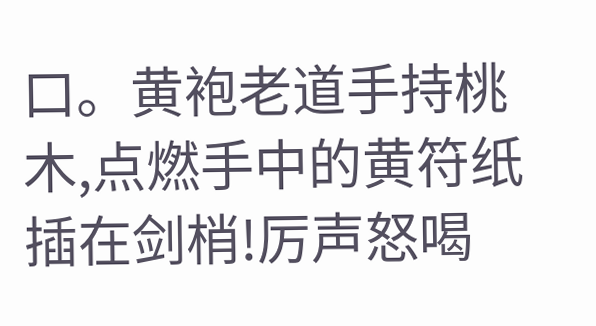口。黄袍老道手持桃木,点燃手中的黄符纸插在剑梢!厉声怒喝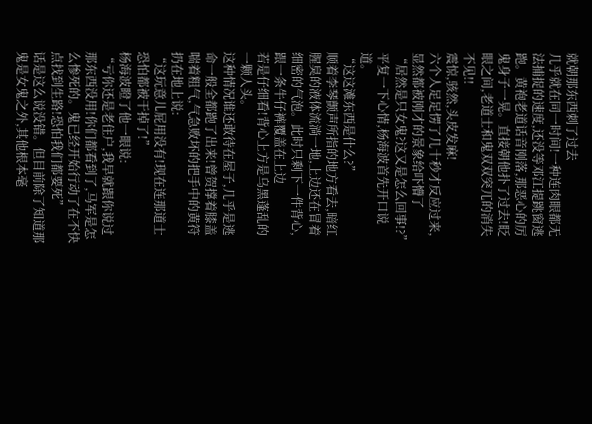就朝那东西刺了过去
几乎就在同一时间!一种连肉眼都无法捕捉的速度,还没等邓江提跳窗逃跑。黄袍老道话音刚落,那恶心的厉鬼身子一晃。直接朝他扑了过去!眨眼之间,老道士和鬼双双突兀的消失不见!!
震惊,骇然,头皮发麻!
六个人足足愣了几十秒才反应过来,显然都被刚才的景象给吓懵了
“居然是只女鬼?这又是怎么回事!?”
平复一下心情,杨海波首先开口说道。
“这这滩东西是什么?”
顺着李琴颤声所指的地方看去,暗红腥臭的液体流淌一地,上边还在冒着细密的气泡。此时只剩下一件背心,跟一条牛仔裤覆盖在上边
若是仔细看!背心上方是乌黑蓬乱的一颗人头。
这种情况谁还敢待在屋子,几乎是逃命一般全都跑了出来!曾贺撑着膝盖喘着粗气,气急败坏的把手中的黄符扔在地上说:
“这玩意儿屁用没有!现在连那道士恐怕都被干掉了!”
杨海波瞪了他一眼说:
“亏你还是老住户,我早就跟你说过那东西没用!你们都看到了,马军是怎么惨死的。鬼已经开始行动了在不快点找到生路!恐怕我们都要死”
话是这么说没错。但目前除了知道那鬼是女鬼之外,其他根本毫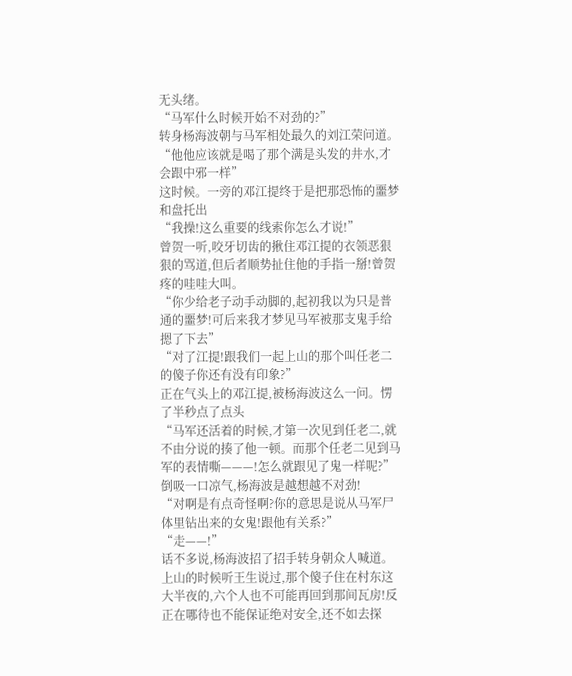无头绪。
“马军什么时候开始不对劲的?”
转身杨海波朝与马军相处最久的刘江荣问道。
“他他应该就是喝了那个满是头发的井水,才会跟中邪一样”
这时候。一旁的邓江提终于是把那恐怖的噩梦和盘托出
“我操!这么重要的线索你怎么才说!”
曾贺一听,咬牙切齿的揪住邓江提的衣领恶狠狠的骂道,但后者顺势扯住他的手指一掰!曾贺疼的哇哇大叫。
“你少给老子动手动脚的,起初我以为只是普通的噩梦!可后来我才梦见马军被那支鬼手给摁了下去”
“对了江提!跟我们一起上山的那个叫任老二的傻子你还有没有印象?”
正在气头上的邓江提,被杨海波这么一问。愣了半秒点了点头
“马军还活着的时候,才第一次见到任老二,就不由分说的揍了他一顿。而那个任老二见到马军的表情嘶———!怎么就跟见了鬼一样呢?”
倒吸一口凉气,杨海波是越想越不对劲!
“对啊是有点奇怪啊?你的意思是说从马军尸体里钻出来的女鬼!跟他有关系?”
“走——!”
话不多说,杨海波招了招手转身朝众人喊道。上山的时候听王生说过,那个傻子住在村东这大半夜的,六个人也不可能再回到那间瓦房!反正在哪待也不能保证绝对安全,还不如去探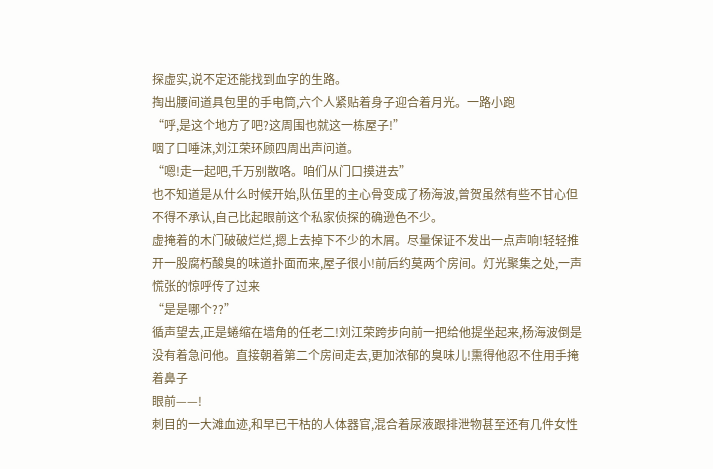探虚实,说不定还能找到血字的生路。
掏出腰间道具包里的手电筒,六个人紧贴着身子迎合着月光。一路小跑
“呼,是这个地方了吧?这周围也就这一栋屋子!”
咽了口唾沫,刘江荣环顾四周出声问道。
“嗯!走一起吧,千万别散咯。咱们从门口摸进去”
也不知道是从什么时候开始,队伍里的主心骨变成了杨海波,曾贺虽然有些不甘心但不得不承认,自己比起眼前这个私家侦探的确逊色不少。
虚掩着的木门破破烂烂,摁上去掉下不少的木屑。尽量保证不发出一点声响!轻轻推开一股腐朽酸臭的味道扑面而来,屋子很小!前后约莫两个房间。灯光聚集之处,一声慌张的惊呼传了过来
“是是哪个??”
循声望去,正是蜷缩在墙角的任老二!刘江荣跨步向前一把给他提坐起来,杨海波倒是没有着急问他。直接朝着第二个房间走去,更加浓郁的臭味儿!熏得他忍不住用手掩着鼻子
眼前——!
刺目的一大滩血迹,和早已干枯的人体器官,混合着尿液跟排泄物甚至还有几件女性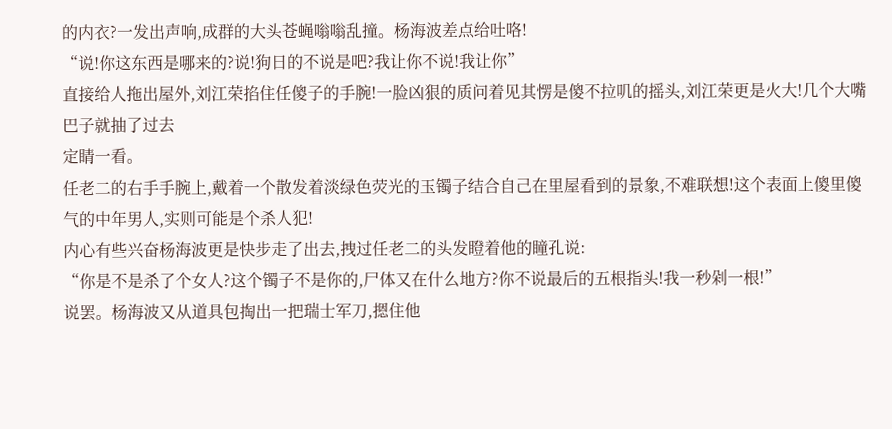的内衣?一发出声响,成群的大头苍蝇嗡嗡乱撞。杨海波差点给吐咯!
“说!你这东西是哪来的?说!狗日的不说是吧?我让你不说!我让你”
直接给人拖出屋外,刘江荣掐住任傻子的手腕!一脸凶狠的质问着见其愣是傻不拉叽的摇头,刘江荣更是火大!几个大嘴巴子就抽了过去
定睛一看。
任老二的右手手腕上,戴着一个散发着淡绿色荧光的玉镯子结合自己在里屋看到的景象,不难联想!这个表面上傻里傻气的中年男人,实则可能是个杀人犯!
内心有些兴奋杨海波更是快步走了出去,拽过任老二的头发瞪着他的瞳孔说:
“你是不是杀了个女人?这个镯子不是你的,尸体又在什么地方?你不说最后的五根指头!我一秒剁一根!”
说罢。杨海波又从道具包掏出一把瑞士军刀,摁住他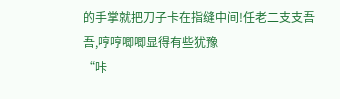的手掌就把刀子卡在指缝中间!任老二支支吾吾,哼哼唧唧显得有些犹豫
“咔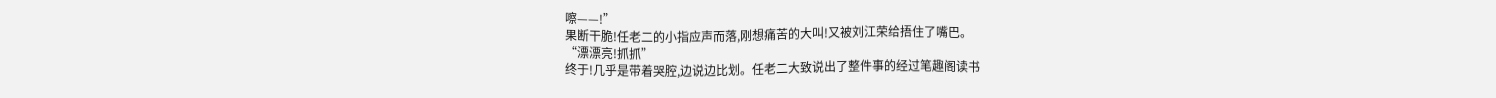嚓——!”
果断干脆!任老二的小指应声而落,刚想痛苦的大叫!又被刘江荣给捂住了嘴巴。
“漂漂亮!抓抓”
终于!几乎是带着哭腔,边说边比划。任老二大致说出了整件事的经过笔趣阁读书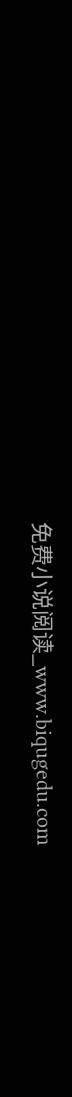免费小说阅读_www.biqugedu.com